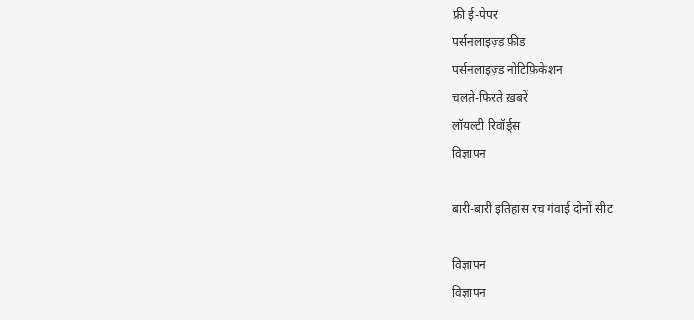फ्री ई-पेपर
पर्सनलाइज़्ड फ़ीड
पर्सनलाइज़्ड नोटिफ़िकेशन
चलते-फिरते ख़बरें
लॉयल्टी रिवॉर्ड्स
विज्ञापन

बारी-बारी इतिहास रच गंवाई दोनों सीट

विज्ञापन
विज्ञापन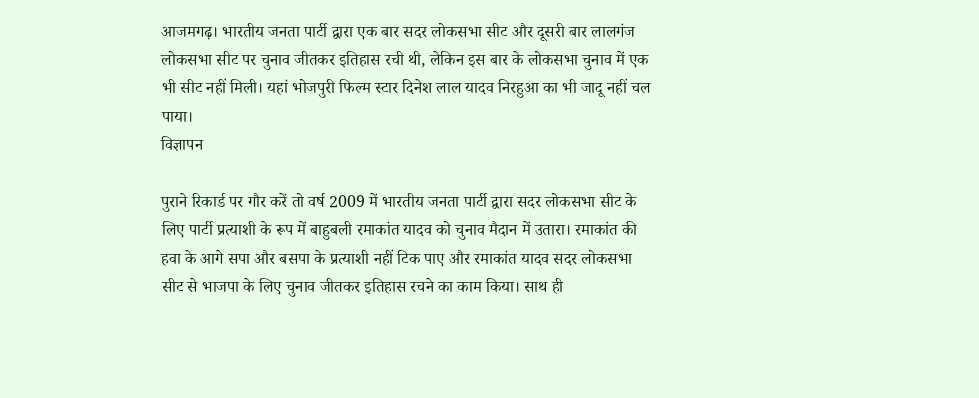आजमगढ़। भारतीय जनता पार्टी द्वारा एक बार सदर लोकसभा सीट और दूसरी बार लालगंज लोकसभा सीट पर चुनाव जीतकर इतिहास रची थी, लेकिन इस बार के लोकसभा चुनाव में एक भी सीट नहीं मिली। यहां भोजपुरी फिल्म स्टार दिनेश लाल यादव निरहुआ का भी जादू नहीं चल पाया।
विज्ञापन

पुराने रिकार्ड पर गौर करें तो वर्ष 2009 में भारतीय जनता पार्टी द्वारा सदर लोकसभा सीट के लिए पार्टी प्रत्याशी के रूप में बाहुबली रमाकांत यादव को चुनाव मैदान में उतारा। रमाकांत की हवा के आगे सपा और बसपा के प्रत्याशी नहीं टिक पाए और रमाकांत यादव सदर लोकसभा सीट से भाजपा के लिए चुनाव जीतकर इतिहास रचने का काम किया। साथ ही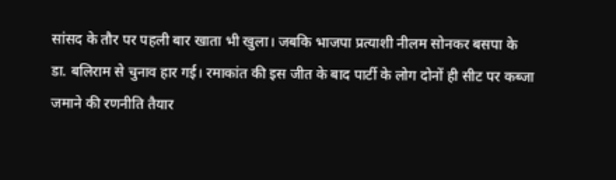सांसद के तौर पर पहली बार खाता भी खुला। जबकि भाजपा प्रत्याशी नीलम सोनकर बसपा के डा. बलिराम से चुनाव हार गई। रमाकांत की इस जीत के बाद पार्टी के लोग दोनों ही सीट पर कब्जा जमाने की रणनीति तैयार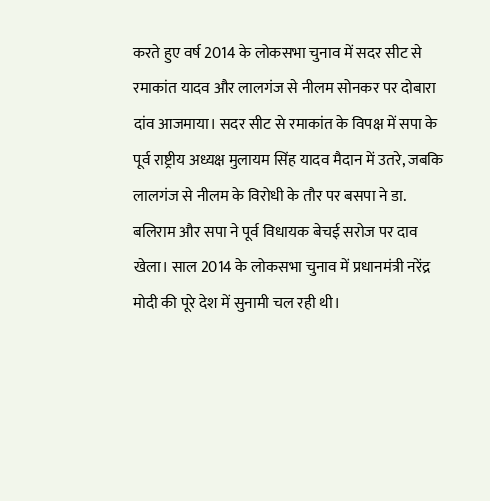करते हुए वर्ष 2014 के लोकसभा चुनाव में सदर सीट से रमाकांत यादव और लालगंज से नीलम सोनकर पर दोबारा दांव आजमाया। सदर सीट से रमाकांत के विपक्ष में सपा के पूर्व राष्ट्रीय अध्यक्ष मुलायम सिंह यादव मैदान में उतरे, जबकि लालगंज से नीलम के विरोधी के तौर पर बसपा ने डा. बलिराम और सपा ने पूर्व विधायक बेचई सरोज पर दाव खेला। साल 2014 के लोकसभा चुनाव में प्रधानमंत्री नरेंद्र मोदी की पूरे देश में सुनामी चल रही थी।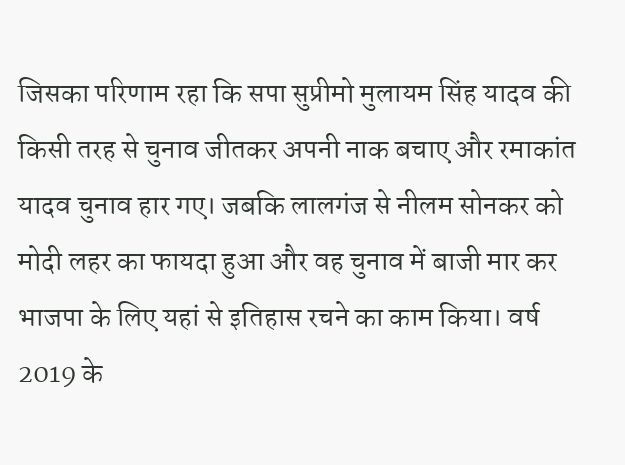जिसका परिणाम रहा कि सपा सुप्रीमो मुलायम सिंह यादव की किसी तरह से चुनाव जीतकर अपनी नाक बचाए और रमाकांत यादव चुनाव हार गए। जबकि लालगंज से नीलम सोनकर को मोदी लहर का फायदा हुआ और वह चुनाव में बाजी मार कर भाजपा के लिए यहां से इतिहास रचने का काम किया। वर्ष 2019 के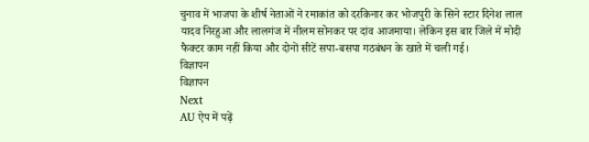चुनाव में भाजपा के शीर्ष नेताओं ने रमाकांत को दरकिनार कर भोजपुरी के सिने स्टार दिनेश लाल यादव निरहुआ और लालगंज में नीलम सोनकर पर दांव आजमाया। लेकिन इस बार जिले में मोदी फैक्टर काम नहीं किया और दोनों सीटें सपा-बसपा गठबंधन के खाते में चली गई।
विज्ञापन
विज्ञापन
Next
AU ऐप में पढ़ें